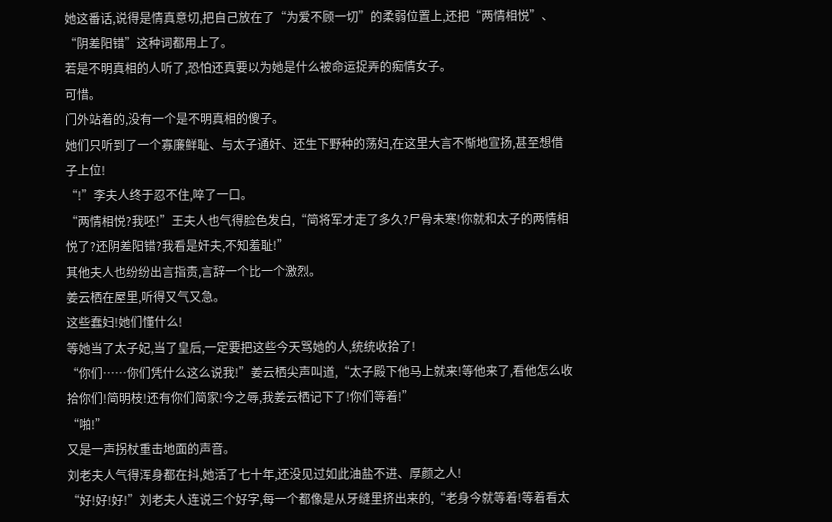她这番话,说得是情真意切,把自己放在了“为爱不顾一切”的柔弱位置上,还把“两情相悦”、“阴差阳错”这种词都用上了。
若是不明真相的人听了,恐怕还真要以为她是什么被命运捉弄的痴情女子。
可惜。
门外站着的,没有一个是不明真相的傻子。
她们只听到了一个寡廉鲜耻、与太子通奸、还生下野种的荡妇,在这里大言不惭地宣扬,甚至想借子上位!
“!”李夫人终于忍不住,啐了一口。
“两情相悦?我呸!”王夫人也气得脸色发白,“简将军才走了多久?尸骨未寒!你就和太子的两情相悦了?还阴差阳错?我看是奸夫,不知羞耻!”
其他夫人也纷纷出言指责,言辞一个比一个激烈。
姜云栖在屋里,听得又气又急。
这些蠢妇!她们懂什么!
等她当了太子妃,当了皇后,一定要把这些今天骂她的人,统统收拾了!
“你们……你们凭什么这么说我!”姜云栖尖声叫道,“太子殿下他马上就来!等他来了,看他怎么收拾你们!简明枝!还有你们简家!今之辱,我姜云栖记下了!你们等着!”
“啪!”
又是一声拐杖重击地面的声音。
刘老夫人气得浑身都在抖,她活了七十年,还没见过如此油盐不进、厚颜之人!
“好!好!好!”刘老夫人连说三个好字,每一个都像是从牙缝里挤出来的,“老身今就等着!等着看太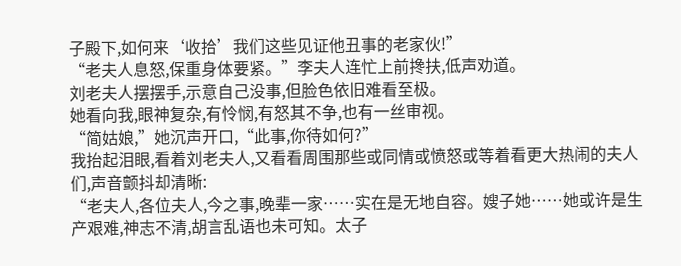子殿下,如何来‘收拾’我们这些见证他丑事的老家伙!”
“老夫人息怒,保重身体要紧。”李夫人连忙上前搀扶,低声劝道。
刘老夫人摆摆手,示意自己没事,但脸色依旧难看至极。
她看向我,眼神复杂,有怜悯,有怒其不争,也有一丝审视。
“简姑娘,”她沉声开口,“此事,你待如何?”
我抬起泪眼,看着刘老夫人,又看看周围那些或同情或愤怒或等着看更大热闹的夫人们,声音颤抖却清晰:
“老夫人,各位夫人,今之事,晚辈一家……实在是无地自容。嫂子她……她或许是生产艰难,神志不清,胡言乱语也未可知。太子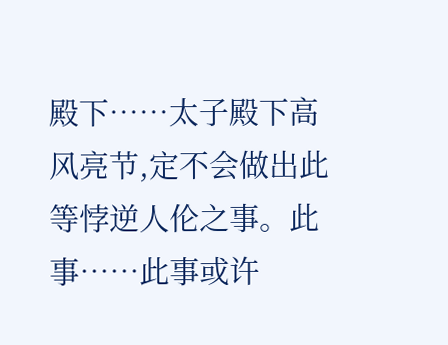殿下……太子殿下高风亮节,定不会做出此等悖逆人伦之事。此事……此事或许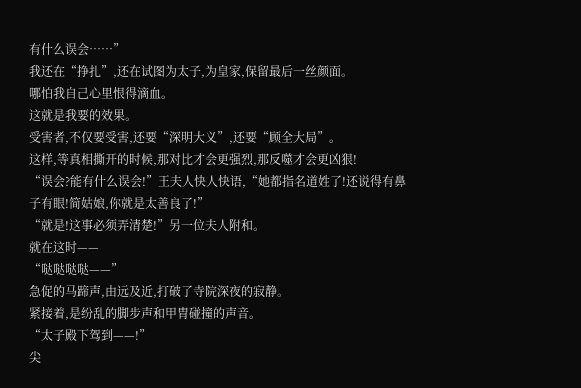有什么误会……”
我还在“挣扎”,还在试图为太子,为皇家,保留最后一丝颜面。
哪怕我自己心里恨得滴血。
这就是我要的效果。
受害者,不仅要受害,还要“深明大义”,还要“顾全大局”。
这样,等真相撕开的时候,那对比才会更强烈,那反噬才会更凶狠!
“误会?能有什么误会!”王夫人快人快语,“她都指名道姓了!还说得有鼻子有眼!简姑娘,你就是太善良了!”
“就是!这事必须弄清楚!”另一位夫人附和。
就在这时——
“哒哒哒哒——”
急促的马蹄声,由远及近,打破了寺院深夜的寂静。
紧接着,是纷乱的脚步声和甲胄碰撞的声音。
“太子殿下驾到——!”
尖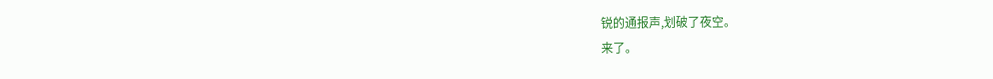锐的通报声,划破了夜空。
来了。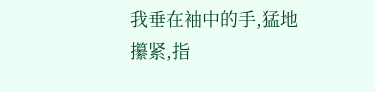我垂在袖中的手,猛地攥紧,指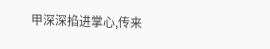甲深深掐进掌心,传来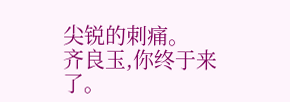尖锐的刺痛。
齐良玉,你终于来了。